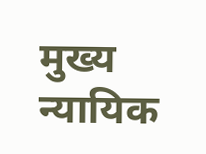मुख्य न्यायिक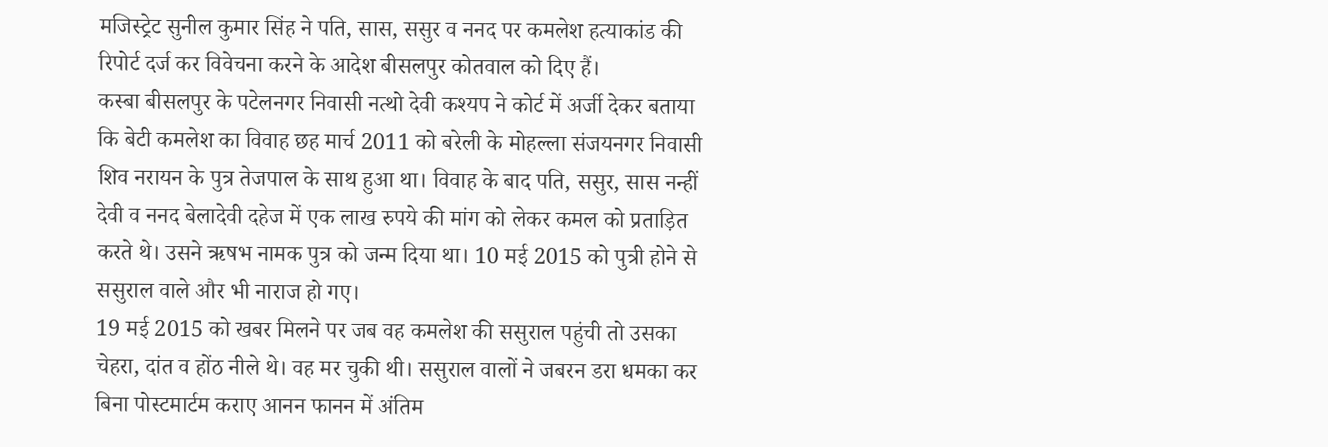मजिस्ट्रेट सुनील कुमार सिंह ने पति, सास, ससुर व ननद पर कमलेश हत्याकांड की रिपोर्ट दर्ज कर विवेचना करने के आदेश बीसलपुर कोतवाल को दिए हैं।
कस्बा बीसलपुर के पटेलनगर निवासी नत्थो देवी कश्यप ने कोर्ट में अर्जी देकर बताया कि बेटी कमलेश का विवाह छह मार्च 2011 को बरेली के मोहल्ला संजयनगर निवासी शिव नरायन के पुत्र तेजपाल के साथ हुआ था। विवाह के बाद पति, ससुर, सास नन्हीं देवी व ननद बेलादेवी दहेज में एक लाख रुपये की मांग को लेकर कमल को प्रताड़ित करते थे। उसने ऋषभ नामक पुत्र को जन्म दिया था। 10 मई 2015 को पुत्री होने से ससुराल वाले और भी नाराज हो गए।
19 मई 2015 को खबर मिलने पर जब वह कमलेश की ससुराल पहुंची तो उसका चेहरा, दांत व होंठ नीले थे। वह मर चुकी थी। ससुराल वालों ने जबरन डरा धमका कर बिना पोस्टमार्टम कराए आनन फानन में अंतिम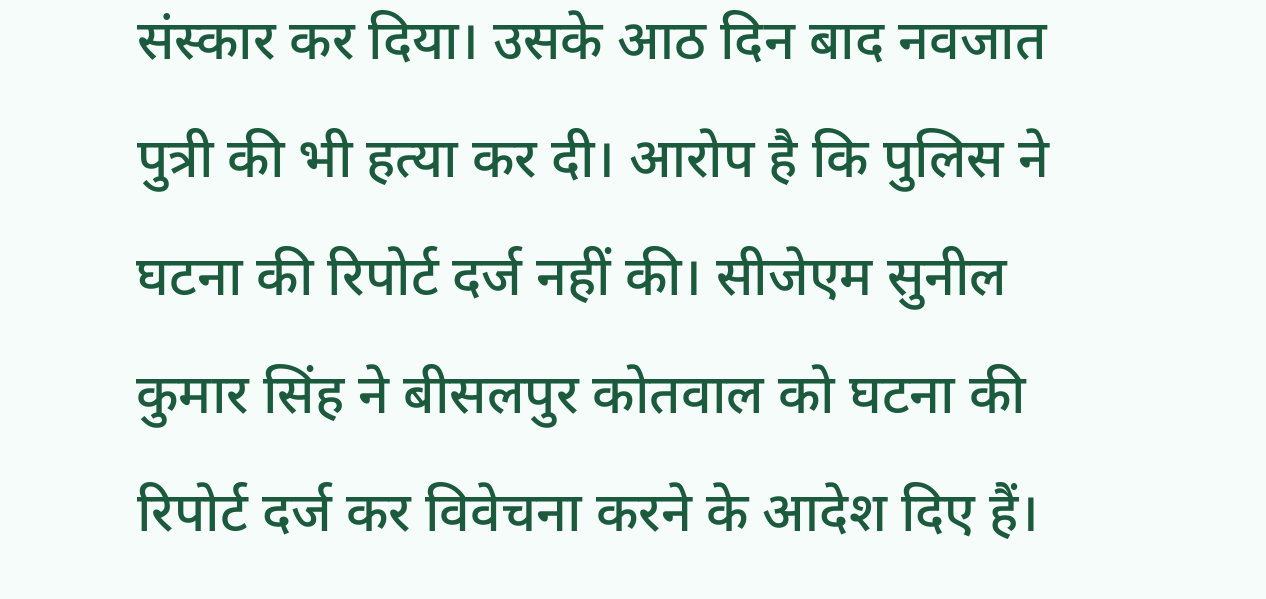संस्कार कर दिया। उसके आठ दिन बाद नवजात पुत्री की भी हत्या कर दी। आरोप है कि पुलिस ने घटना की रिपोर्ट दर्ज नहीं की। सीजेएम सुनील कुमार सिंह ने बीसलपुर कोतवाल को घटना की रिपोर्ट दर्ज कर विवेचना करने के आदेश दिए हैं।